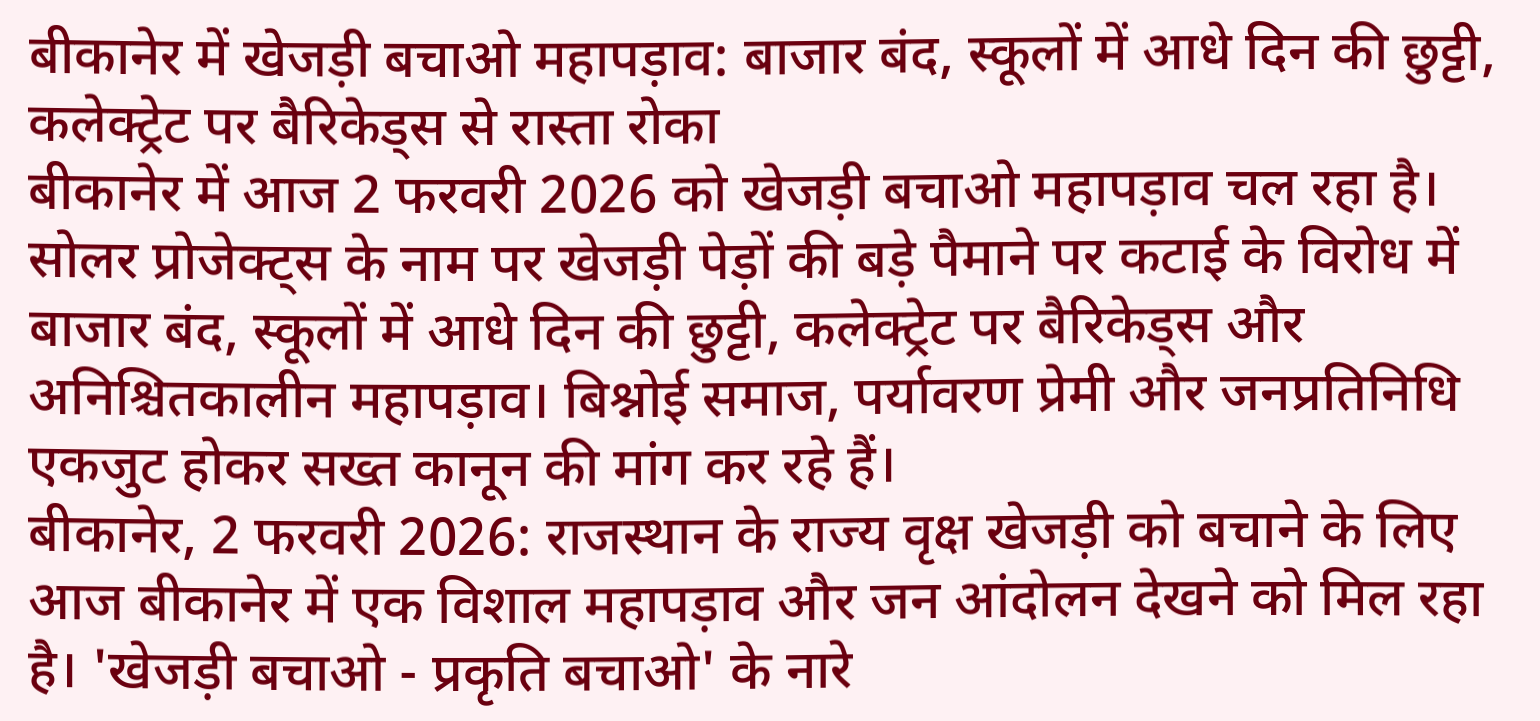बीकानेर में खेजड़ी बचाओ महापड़ाव: बाजार बंद, स्कूलों में आधे दिन की छुट्टी, कलेक्ट्रेट पर बैरिकेड्स से रास्ता रोका
बीकानेर में आज 2 फरवरी 2026 को खेजड़ी बचाओ महापड़ाव चल रहा है। सोलर प्रोजेक्ट्स के नाम पर खेजड़ी पेड़ों की बड़े पैमाने पर कटाई के विरोध में बाजार बंद, स्कूलों में आधे दिन की छुट्टी, कलेक्ट्रेट पर बैरिकेड्स और अनिश्चितकालीन महापड़ाव। बिश्नोई समाज, पर्यावरण प्रेमी और जनप्रतिनिधि एकजुट होकर सख्त कानून की मांग कर रहे हैं।
बीकानेर, 2 फरवरी 2026: राजस्थान के राज्य वृक्ष खेजड़ी को बचाने के लिए आज बीकानेर में एक विशाल महापड़ाव और जन आंदोलन देखने को मिल रहा है। 'खेजड़ी बचाओ - प्रकृति बचाओ' के नारे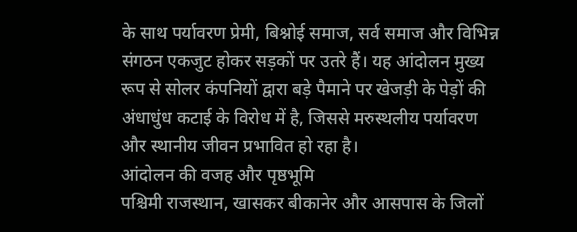के साथ पर्यावरण प्रेमी, बिश्नोई समाज, सर्व समाज और विभिन्न संगठन एकजुट होकर सड़कों पर उतरे हैं। यह आंदोलन मुख्य रूप से सोलर कंपनियों द्वारा बड़े पैमाने पर खेजड़ी के पेड़ों की अंधाधुंध कटाई के विरोध में है, जिससे मरुस्थलीय पर्यावरण और स्थानीय जीवन प्रभावित हो रहा है।
आंदोलन की वजह और पृष्ठभूमि
पश्चिमी राजस्थान, खासकर बीकानेर और आसपास के जिलों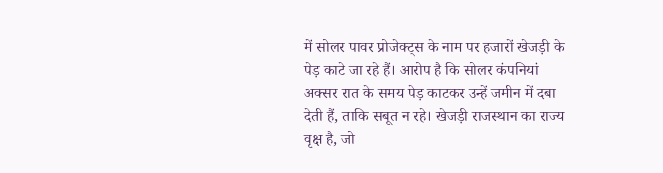में सोलर पावर प्रोजेक्ट्स के नाम पर हजारों खेजड़ी के पेड़ काटे जा रहे हैं। आरोप है कि सोलर कंपनियां अक्सर रात के समय पेड़ काटकर उन्हें जमीन में दबा देती हैं, ताकि सबूत न रहे। खेजड़ी राजस्थान का राज्य वृक्ष है, जो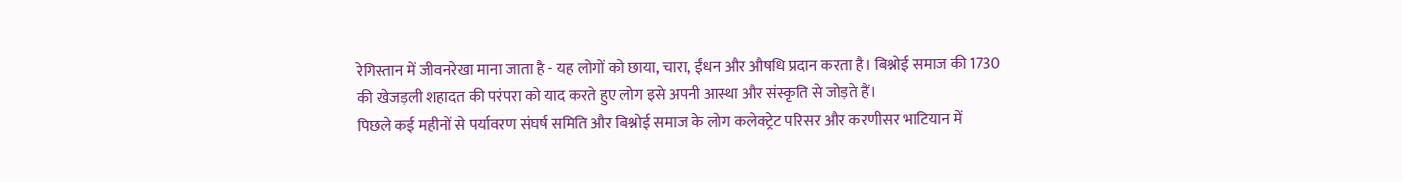रेगिस्तान में जीवनरेखा माना जाता है - यह लोगों को छाया, चारा, ईंधन और औषधि प्रदान करता है। बिश्नोई समाज की 1730 की खेजड़ली शहादत की परंपरा को याद करते हुए लोग इसे अपनी आस्था और संस्कृति से जोड़ते हैं।
पिछले कई महीनों से पर्यावरण संघर्ष समिति और बिश्नोई समाज के लोग कलेक्ट्रेट परिसर और करणीसर भाटियान में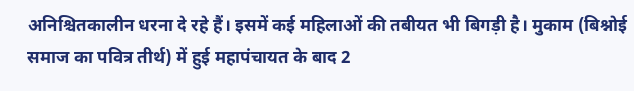अनिश्चितकालीन धरना दे रहे हैं। इसमें कई महिलाओं की तबीयत भी बिगड़ी है। मुकाम (बिश्नोई समाज का पवित्र तीर्थ) में हुई महापंचायत के बाद 2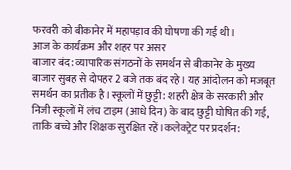फरवरी को बीकानेर में महापड़ाव की घोषणा की गई थी।
आज के कार्यक्रम और शहर पर असर
बाजार बंद: व्यापारिक संगठनों के समर्थन से बीकानेर के मुख्य बाजार सुबह से दोपहर 2 बजे तक बंद रहे। यह आंदोलन को मजबूत समर्थन का प्रतीक है।स्कूलों में छुट्टी: शहरी क्षेत्र के सरकारी और निजी स्कूलों में लंच टाइम (आधे दिन) के बाद छुट्टी घोषित की गई, ताकि बच्चे और शिक्षक सुरक्षित रहें।कलेक्ट्रेट पर प्रदर्शन: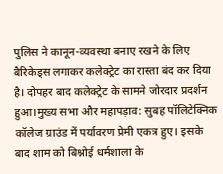पुलिस ने कानून-व्यवस्था बनाए रखने के लिए बैरिकेड्स लगाकर कलेक्ट्रेट का रास्ता बंद कर दिया है। दोपहर बाद कलेक्ट्रेट के सामने जोरदार प्रदर्शन हुआ।मुख्य सभा और महापड़ाव: सुबह पॉलिटेक्निक कॉलेज ग्राउंड में पर्यावरण प्रेमी एकत्र हुए। इसके बाद शाम को बिश्नोई धर्मशाला के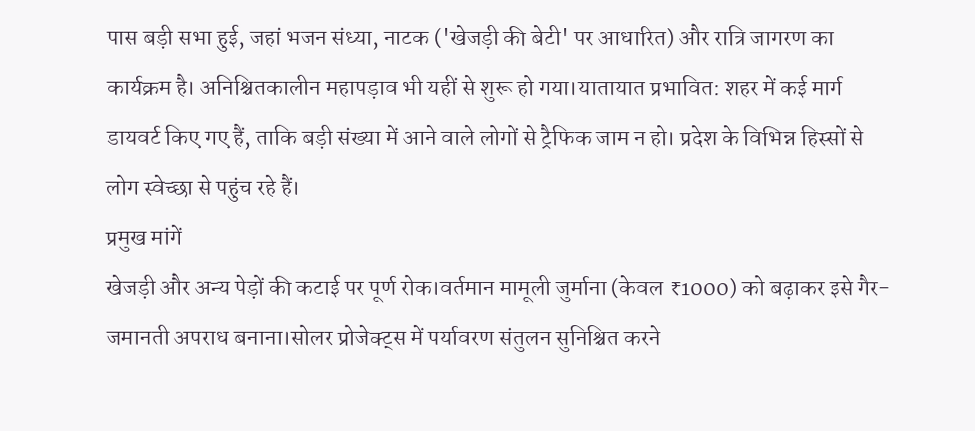पास बड़ी सभा हुई, जहां भजन संध्या, नाटक ('खेजड़ी की बेटी' पर आधारित) और रात्रि जागरण का कार्यक्रम है। अनिश्चितकालीन महापड़ाव भी यहीं से शुरू हो गया।यातायात प्रभावित: शहर में कई मार्ग डायवर्ट किए गए हैं, ताकि बड़ी संख्या में आने वाले लोगों से ट्रैफिक जाम न हो। प्रदेश के विभिन्न हिस्सों से लोग स्वेच्छा से पहुंच रहे हैं।
प्रमुख मांगें
खेजड़ी और अन्य पेड़ों की कटाई पर पूर्ण रोक।वर्तमान मामूली जुर्माना (केवल ₹1000) को बढ़ाकर इसे गैर-जमानती अपराध बनाना।सोलर प्रोजेक्ट्स में पर्यावरण संतुलन सुनिश्चित करने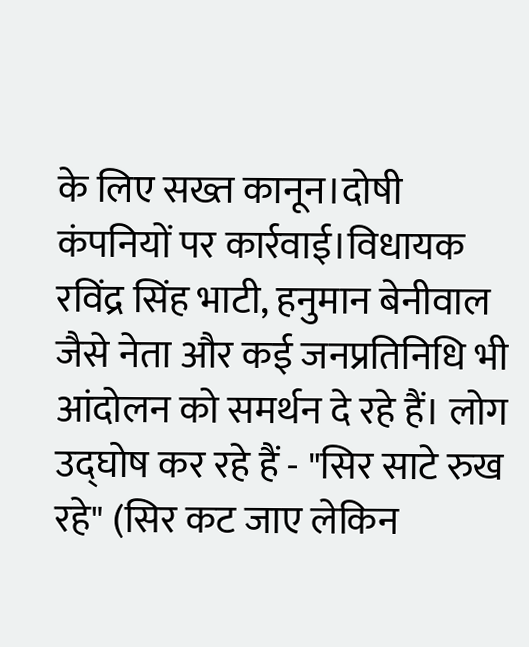के लिए सख्त कानून।दोषी कंपनियों पर कार्रवाई।विधायक रविंद्र सिंह भाटी, हनुमान बेनीवाल जैसे नेता और कई जनप्रतिनिधि भी आंदोलन को समर्थन दे रहे हैं। लोग उद्घोष कर रहे हैं - "सिर साटे रुख रहे" (सिर कट जाए लेकिन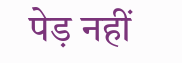पेड़ नहीं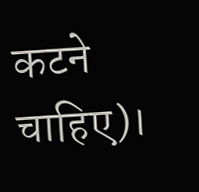कटने चाहिए)।